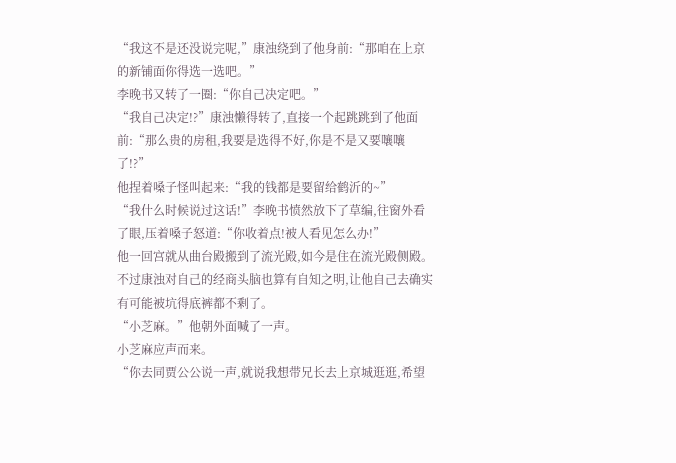“我这不是还没说完呢,”康浊绕到了他身前:“那咱在上京的新铺面你得选一选吧。”
李晚书又转了一圈:“你自己决定吧。”
“我自己决定!?”康浊懒得转了,直接一个起跳跳到了他面前:“那么贵的房租,我要是选得不好,你是不是又要嚷嚷了!?”
他捏着嗓子怪叫起来:“我的钱都是要留给鹤沂的~”
“我什么时候说过这话!”李晚书愤然放下了草编,往窗外看了眼,压着嗓子怒道:“你收着点!被人看见怎么办!”
他一回宫就从曲台殿搬到了流光殿,如今是住在流光殿侧殿。
不过康浊对自己的经商头脑也算有自知之明,让他自己去确实有可能被坑得底裤都不剩了。
“小芝麻。”他朝外面喊了一声。
小芝麻应声而来。
“你去同贾公公说一声,就说我想带兄长去上京城逛逛,希望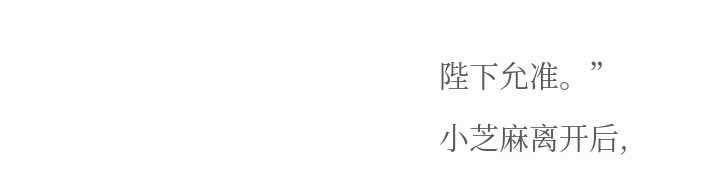陛下允准。”
小芝麻离开后,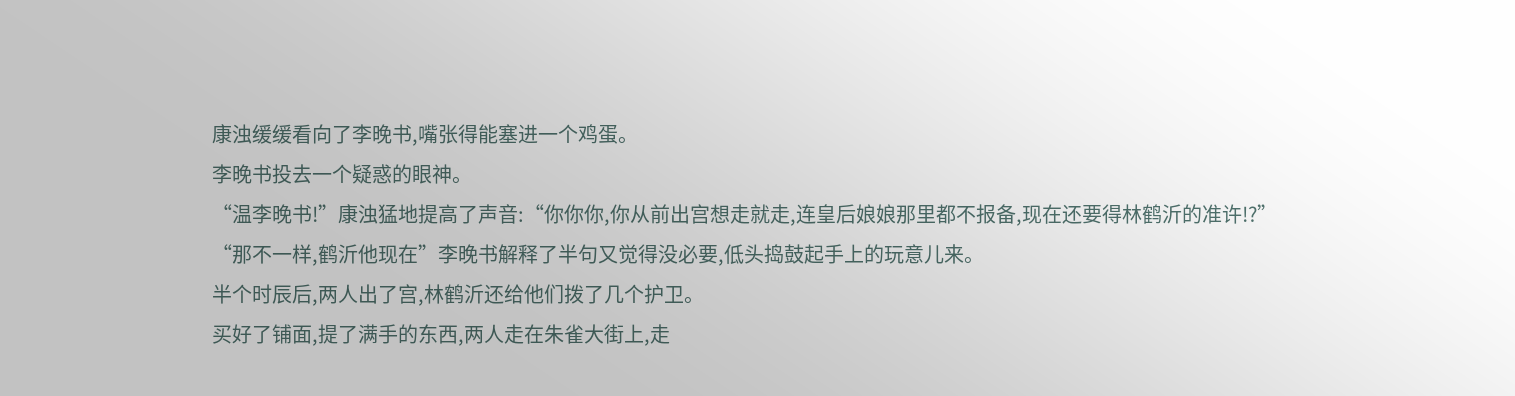康浊缓缓看向了李晚书,嘴张得能塞进一个鸡蛋。
李晚书投去一个疑惑的眼神。
“温李晚书!”康浊猛地提高了声音:“你你你,你从前出宫想走就走,连皇后娘娘那里都不报备,现在还要得林鹤沂的准许!?”
“那不一样,鹤沂他现在”李晚书解释了半句又觉得没必要,低头捣鼓起手上的玩意儿来。
半个时辰后,两人出了宫,林鹤沂还给他们拨了几个护卫。
买好了铺面,提了满手的东西,两人走在朱雀大街上,走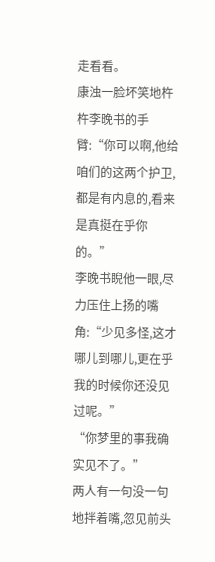走看看。
康浊一脸坏笑地杵杵李晚书的手臂:“你可以啊,他给咱们的这两个护卫,都是有内息的,看来是真挺在乎你的。”
李晚书睨他一眼,尽力压住上扬的嘴角:“少见多怪,这才哪儿到哪儿,更在乎我的时候你还没见过呢。”
“你梦里的事我确实见不了。”
两人有一句没一句地拌着嘴,忽见前头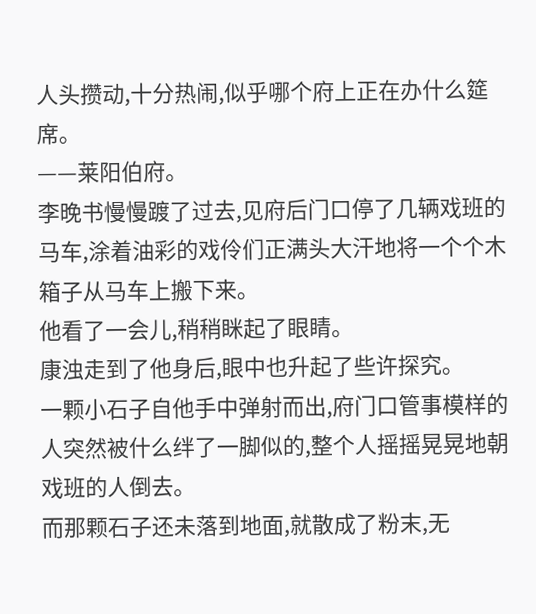人头攒动,十分热闹,似乎哪个府上正在办什么筵席。
——莱阳伯府。
李晚书慢慢踱了过去,见府后门口停了几辆戏班的马车,涂着油彩的戏伶们正满头大汗地将一个个木箱子从马车上搬下来。
他看了一会儿,稍稍眯起了眼睛。
康浊走到了他身后,眼中也升起了些许探究。
一颗小石子自他手中弹射而出,府门口管事模样的人突然被什么绊了一脚似的,整个人摇摇晃晃地朝戏班的人倒去。
而那颗石子还未落到地面,就散成了粉末,无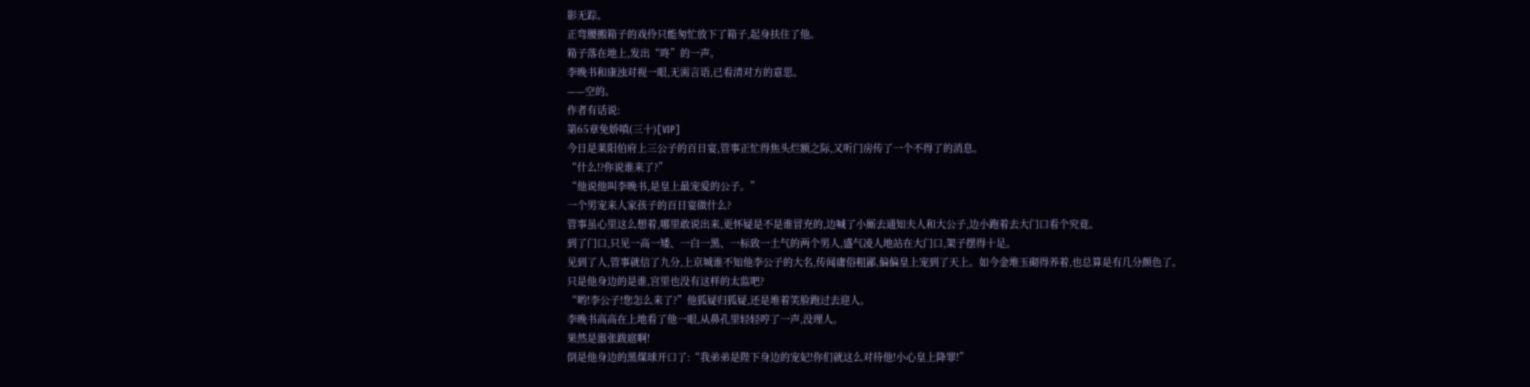影无踪。
正弯腰搬箱子的戏伶只能匆忙放下了箱子,起身扶住了他。
箱子落在地上,发出“咚”的一声。
李晚书和康浊对视一眼,无需言语,已看清对方的意思。
——空的。
作者有话说:
第65章免娇嗔(三十)[VIP]
今日是莱阳伯府上三公子的百日宴,管事正忙得焦头烂额之际,又听门房传了一个不得了的消息。
“什么!?你说谁来了?”
“他说他叫李晚书,是皇上最宠爱的公子。”
一个男宠来人家孩子的百日宴做什么?
管事虽心里这么想着,哪里敢说出来,更怀疑是不是谁冒充的,边喊了小厮去通知夫人和大公子,边小跑着去大门口看个究竟。
到了门口,只见一高一矮、一白一黑、一标致一土气的两个男人,盛气凌人地站在大门口,架子摆得十足。
见到了人,管事就信了九分,上京城谁不知他李公子的大名,传闻庸俗粗鄙,偏偏皇上宠到了天上。如今金堆玉砌得养着,也总算是有几分颜色了。
只是他身边的是谁,宫里也没有这样的太监吧?
“哟!李公子!您怎么来了?”他狐疑归狐疑,还是堆着笑脸跑过去迎人。
李晚书高高在上地看了他一眼,从鼻孔里轻轻哼了一声,没理人。
果然是嚣张跋扈啊!
倒是他身边的黑煤球开口了:“我弟弟是陛下身边的宠妃!你们就这么对待他!小心皇上降罪!”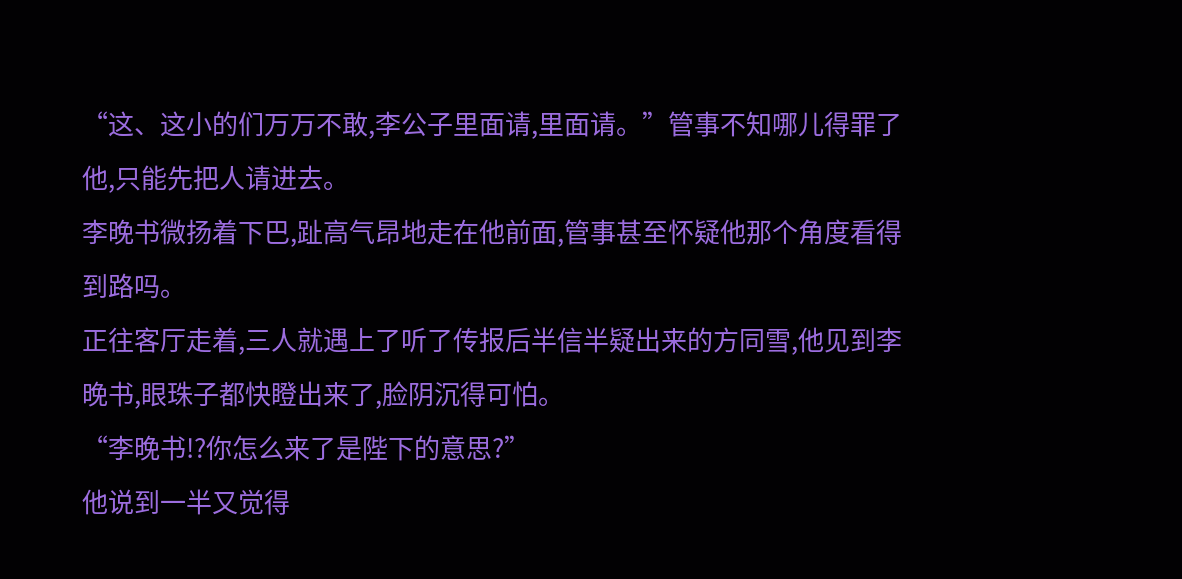“这、这小的们万万不敢,李公子里面请,里面请。”管事不知哪儿得罪了他,只能先把人请进去。
李晚书微扬着下巴,趾高气昂地走在他前面,管事甚至怀疑他那个角度看得到路吗。
正往客厅走着,三人就遇上了听了传报后半信半疑出来的方同雪,他见到李晚书,眼珠子都快瞪出来了,脸阴沉得可怕。
“李晚书!?你怎么来了是陛下的意思?”
他说到一半又觉得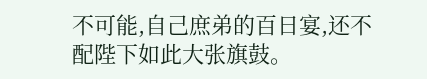不可能,自己庶弟的百日宴,还不配陛下如此大张旗鼓。